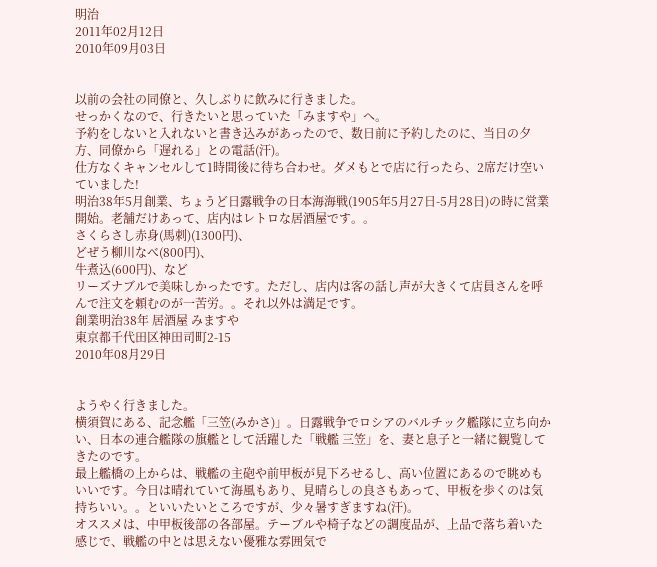明治
2011年02月12日
2010年09月03日


以前の会社の同僚と、久しぶりに飲みに行きました。
せっかくなので、行きたいと思っていた「みますや」へ。
予約をしないと入れないと書き込みがあったので、数日前に予約したのに、当日の夕方、同僚から「遅れる」との電話(汗)。
仕方なくキャンセルして1時間後に待ち合わせ。ダメもとで店に行ったら、2席だけ空いていました!
明治38年5月創業、ちょうど日露戦争の日本海海戦(1905年5月27日-5月28日)の時に営業開始。老舗だけあって、店内はレトロな居酒屋です。。
さくらさし赤身(馬刺)(1300円)、
どぜう柳川なべ(800円)、
牛煮込(600円)、など
リーズナブルで美味しかったです。ただし、店内は客の話し声が大きくて店員さんを呼んで注文を頼むのが一苦労。。それ以外は満足です。
創業明治38年 居酒屋 みますや
東京都千代田区神田司町2-15
2010年08月29日


ようやく行きました。
横須賀にある、記念艦「三笠(みかさ)」。日露戦争でロシアのバルチック艦隊に立ち向かい、日本の連合艦隊の旗艦として活躍した「戦艦 三笠」を、妻と息子と一緒に観覧してきたのです。
最上艦橋の上からは、戦艦の主砲や前甲板が見下ろせるし、高い位置にあるので眺めもいいです。今日は晴れていて海風もあり、見晴らしの良さもあって、甲板を歩くのは気持ちいい。。といいたいところですが、少々暑すぎますね(汗)。
オススメは、中甲板後部の各部屋。テーブルや椅子などの調度品が、上品で落ち着いた感じで、戦艦の中とは思えない優雅な雰囲気で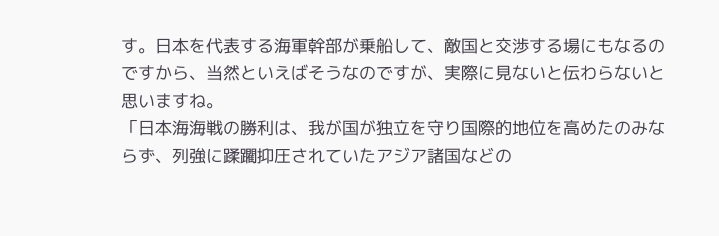す。日本を代表する海軍幹部が乗船して、敵国と交渉する場にもなるのですから、当然といえばそうなのですが、実際に見ないと伝わらないと思いますね。
「日本海海戦の勝利は、我が国が独立を守り国際的地位を高めたのみならず、列強に蹂躙抑圧されていたアジア諸国などの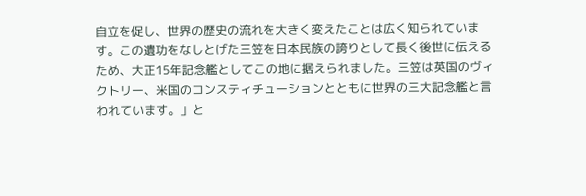自立を促し、世界の歴史の流れを大きく変えたことは広く知られています。この遺功をなしとげた三笠を日本民族の誇りとして長く後世に伝えるため、大正15年記念艦としてこの地に据えられました。三笠は英国のヴィクトリー、米国のコンスティチューションとともに世界の三大記念艦と言われています。」と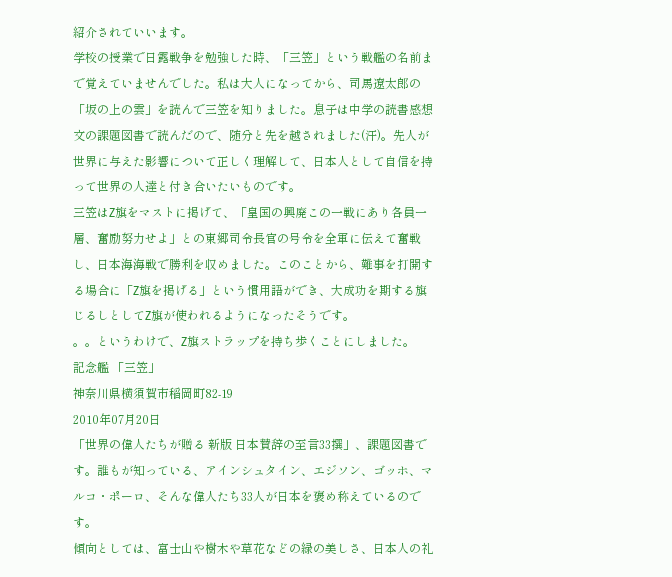紹介されていいます。
学校の授業で日露戦争を勉強した時、「三笠」という戦艦の名前まで覚えていませんでした。私は大人になってから、司馬遼太郎の「坂の上の雲」を読んで三笠を知りました。息子は中学の読書感想文の課題図書で読んだので、随分と先を越されました(汗)。先人が世界に与えた影響について正しく理解して、日本人として自信を持って世界の人達と付き合いたいものです。
三笠はZ旗をマストに掲げて、「皇国の興廃この一戦にあり各員一層、奮励努力せよ」との東郷司令長官の号令を全軍に伝えて奮戦し、日本海海戦で勝利を収めました。このことから、難事を打開する場合に「Z旗を掲げる」という慣用語ができ、大成功を期する旗じるしとしてZ旗が使われるようになったそうです。
。。というわけで、Z旗ストラップを持ち歩くことにしました。
記念艦 「三笠」
神奈川県横須賀市稲岡町82-19
2010年07月20日
「世界の偉人たちが贈る 新版 日本賛辞の至言33撰」、課題図書です。誰もが知っている、アインシュタイン、エジソン、ゴッホ、マルコ・ポーロ、そんな偉人たち33人が日本を褒め称えているのです。
傾向としては、富士山や樹木や草花などの緑の美しさ、日本人の礼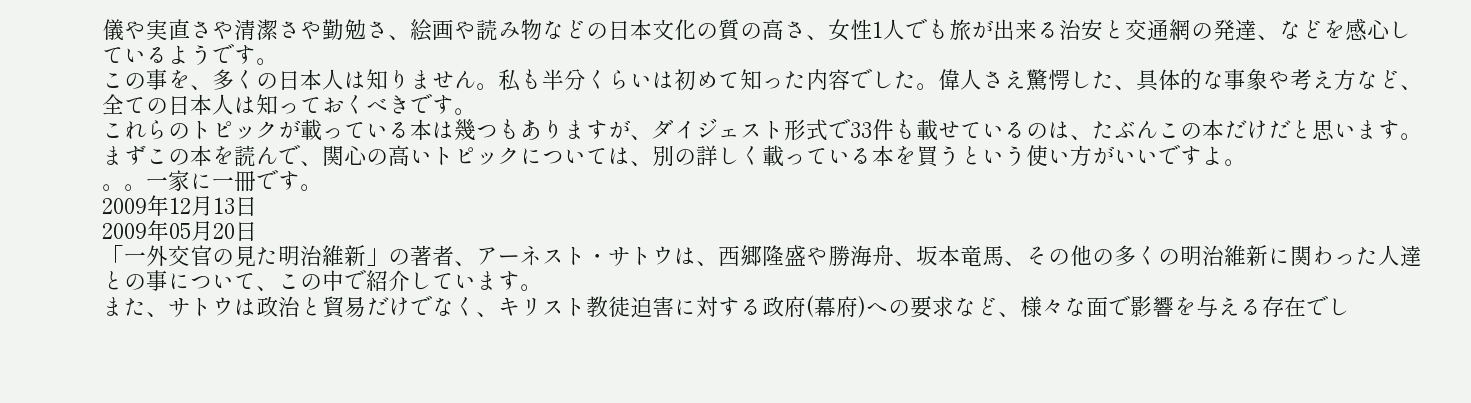儀や実直さや清潔さや勤勉さ、絵画や読み物などの日本文化の質の高さ、女性1人でも旅が出来る治安と交通網の発達、などを感心しているようです。
この事を、多くの日本人は知りません。私も半分くらいは初めて知った内容でした。偉人さえ驚愕した、具体的な事象や考え方など、全ての日本人は知っておくべきです。
これらのトピックが載っている本は幾つもありますが、ダイジェスト形式で33件も載せているのは、たぶんこの本だけだと思います。まずこの本を読んで、関心の高いトピックについては、別の詳しく載っている本を買うという使い方がいいですよ。
。。一家に一冊です。
2009年12月13日
2009年05月20日
「一外交官の見た明治維新」の著者、アーネスト・サトウは、西郷隆盛や勝海舟、坂本竜馬、その他の多くの明治維新に関わった人達との事について、この中で紹介しています。
また、サトウは政治と貿易だけでなく、キリスト教徒迫害に対する政府(幕府)への要求など、様々な面で影響を与える存在でし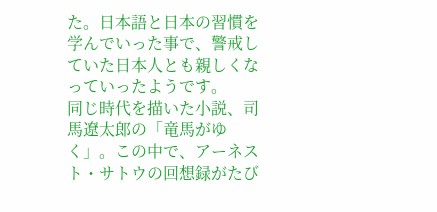た。日本語と日本の習慣を学んでいった事で、警戒していた日本人とも親しくなっていったようです。
同じ時代を描いた小説、司馬遼太郎の「竜馬がゆく」。この中で、アーネスト・サトウの回想録がたび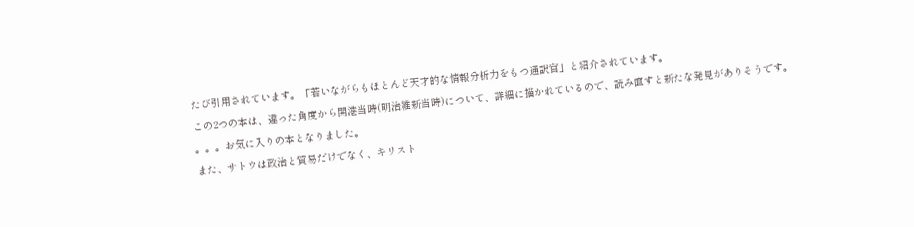たび引用されています。「若いながらもほとんど天才的な情報分析力をもつ通訳官」と紹介されています。
この2つの本は、違った角度から開港当時(明治維新当時)について、詳細に描かれているので、読み直すと新たな発見がありそうです。
。。。お気に入りの本となりました。
また、サトウは政治と貿易だけでなく、キリスト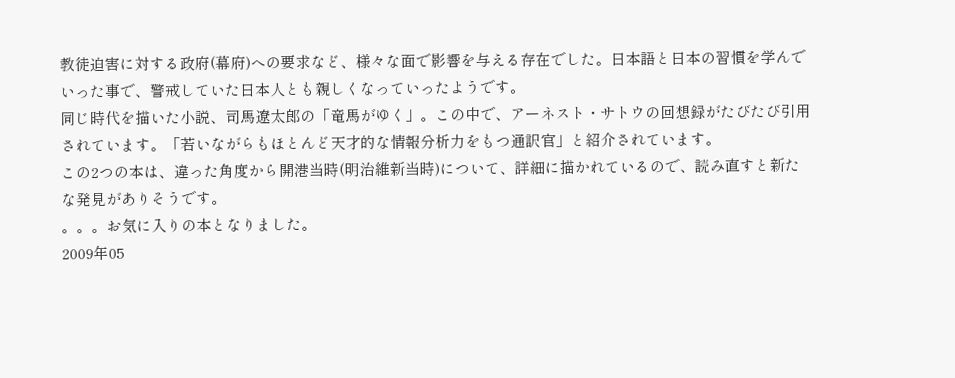教徒迫害に対する政府(幕府)への要求など、様々な面で影響を与える存在でした。日本語と日本の習慣を学んでいった事で、警戒していた日本人とも親しくなっていったようです。
同じ時代を描いた小説、司馬遼太郎の「竜馬がゆく」。この中で、アーネスト・サトウの回想録がたびたび引用されています。「若いながらもほとんど天才的な情報分析力をもつ通訳官」と紹介されています。
この2つの本は、違った角度から開港当時(明治維新当時)について、詳細に描かれているので、読み直すと新たな発見がありそうです。
。。。お気に入りの本となりました。
2009年05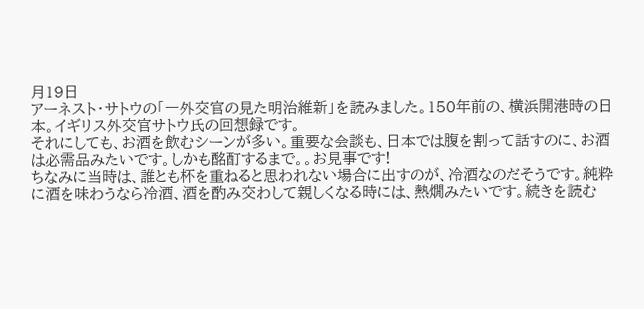月19日
アーネスト・サトウの「一外交官の見た明治維新」を読みました。150年前の、横浜開港時の日本。イギリス外交官サトウ氏の回想録です。
それにしても、お酒を飲むシーンが多い。重要な会談も、日本では腹を割って話すのに、お酒は必需品みたいです。しかも酩酊するまで。。お見事です!
ちなみに当時は、誰とも杯を重ねると思われない場合に出すのが、冷酒なのだそうです。純粋に酒を味わうなら冷酒、酒を酌み交わして親しくなる時には、熱燗みたいです。続きを読む